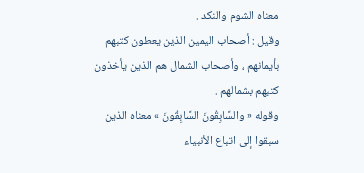معناه الشوم والنكد .
وقيل : أصحاب اليمين الذين يعطون كتبهم بأيمانهم ، وأصحاب الشمال هم الذين يأخذون كتبهم بشمالهم .
وقوله « والسَّابِقُونَ السَّابِقُونَ » معناه الذين سبقوا إلى اتباع الأنبياء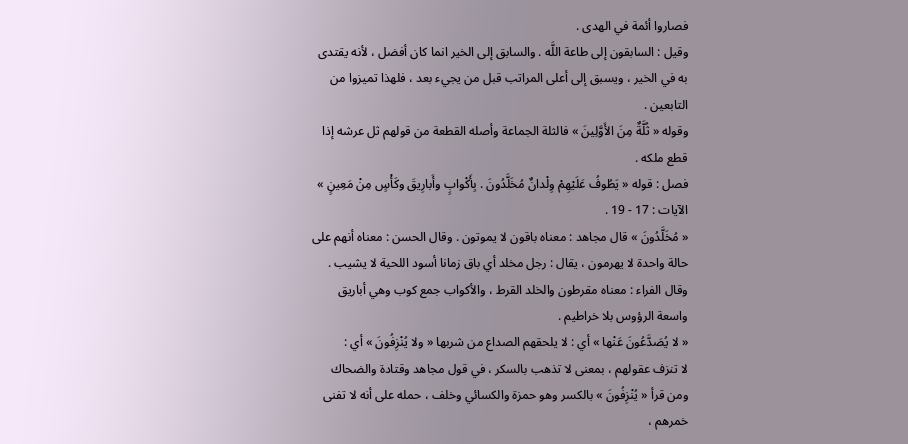فصاروا أئمة في الهدى .
وقيل : السابقون إلى طاعة اللَّه . والسابق إلى الخير انما كان أفضل ، لأنه يقتدى به في الخير ، ويسبق إلى أعلى المراتب قبل من يجيء بعد ، فلهذا تميزوا من التابعين .
وقوله « ثُلَّةٌ مِنَ الأَوَّلِينَ » فالثلة الجماعة وأصله القطعة من قولهم ثل عرشه إذا قطع ملكه .
فصل : قوله « يَطُوفُ عَلَيْهِمْ وِلْدانٌ مُخَلَّدُونَ . بِأَكْوابٍ وأَبارِيقَ وكَأْسٍ مِنْ مَعِينٍ » الآيات : 17 - 19 .
« مُخَلَّدُونَ » قال مجاهد : معناه باقون لا يموتون . وقال الحسن : معناه أنهم على حالة واحدة لا يهرمون ، يقال : رجل مخلد أي باق زمانا أسود اللحية لا يشيب .
وقال الفراء : معناه مقرطون والخلد القرط ، والأكواب جمع كوب وهي أباريق واسعة الرؤوس بلا خراطيم .
« لا يُصَدَّعُونَ عَنْها » أي : لا يلحقهم الصداع من شربها « ولا يُنْزِفُونَ » أي :
لا تنزف عقولهم ، بمعنى لا تذهب بالسكر ، في قول مجاهد وقتادة والضحاك ومن قرأ « يُنْزِفُونَ » بالكسر وهو حمزة والكسائي وخلف ، حمله على أنه لا تفنى خمرهم ،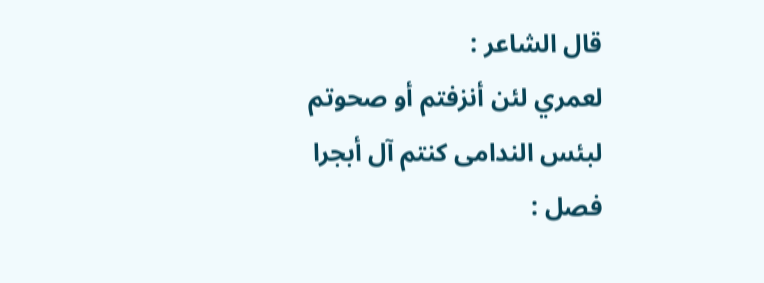قال الشاعر :
لعمري لئن أنزفتم أو صحوتم
لبئس الندامى كنتم آل أبجرا
فصل :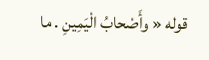قوله « وأَصْحابُ الْيَمِينِ . ما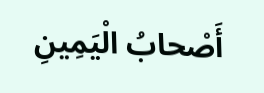أَصْحابُ الْيَمِينِ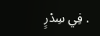. فِي سِدْرٍ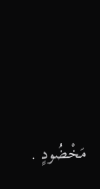مَخْضُودٍ .